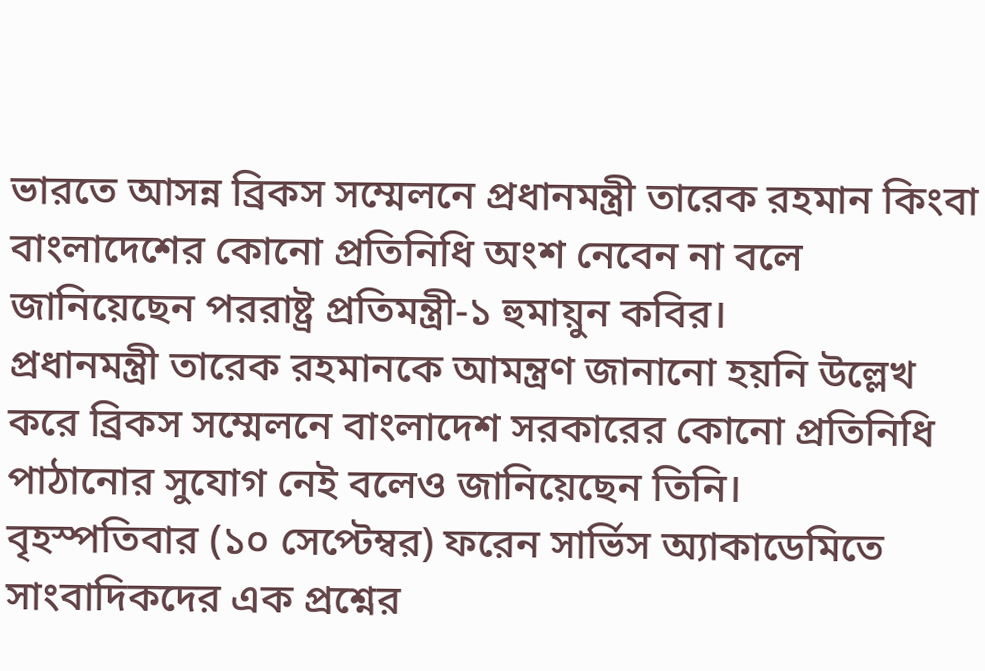ভারতে আসন্ন ব্রিকস সম্মেলনে প্রধানমন্ত্রী তারেক রহমান কিংবা বাংলাদেশের কোনো প্রতিনিধি অংশ নেবেন না বলে জানিয়েছেন পররাষ্ট্র প্রতিমন্ত্রী-১ হুমায়ুন কবির।
প্রধানমন্ত্রী তারেক রহমানকে আমন্ত্রণ জানানো হয়নি উল্লেখ করে ব্রিকস সম্মেলনে বাংলাদেশ সরকারের কোনো প্রতিনিধি পাঠানোর সুযোগ নেই বলেও জানিয়েছেন তিনি।
বৃহস্পতিবার (১০ সেপ্টেম্বর) ফরেন সার্ভিস অ্যাকাডেমিতে সাংবাদিকদের এক প্রশ্নের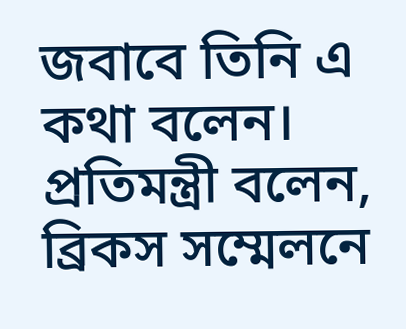জবাবে তিনি এ কথা বলেন।
প্রতিমন্ত্রী বলেন, ব্রিকস সম্মেলনে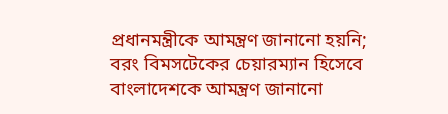প্রধানমন্ত্রীকে আমন্ত্রণ জানানো হয়নি; বরং বিমসটেকের চেয়ারম্যান হিসেবে বাংলাদেশকে আমন্ত্রণ জানানো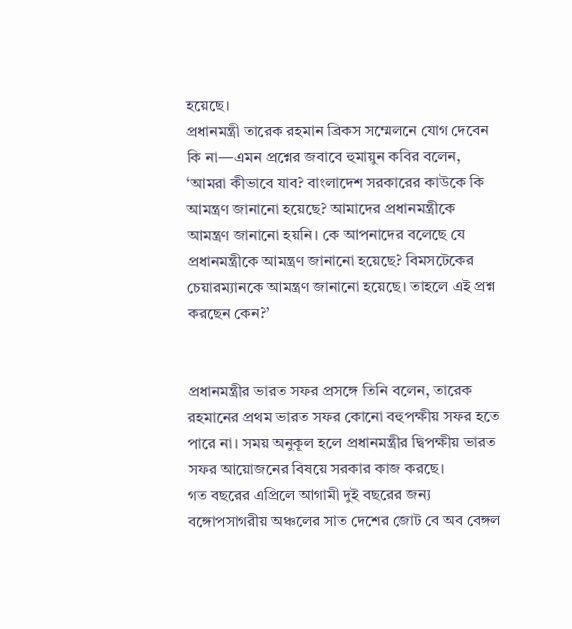হয়েছে।
প্রধানমন্ত্রী তারেক রহমান ব্রিকস সম্মেলনে যোগ দেবেন কি না—এমন প্রশ্নের জবাবে হুমায়ুন কবির বলেন, ‘আমরা কীভাবে যাব? বাংলাদেশ সরকারের কাউকে কি আমন্ত্রণ জানানো হয়েছে? আমাদের প্রধানমন্ত্রীকে আমন্ত্রণ জানানো হয়নি। কে আপনাদের বলেছে যে প্রধানমন্ত্রীকে আমন্ত্রণ জানানো হয়েছে? বিমসটেকের চেয়ারম্যানকে আমন্ত্রণ জানানো হয়েছে। তাহলে এই প্রশ্ন করছেন কেন?’


প্রধানমন্ত্রীর ভারত সফর প্রসঙ্গে তিনি বলেন, তারেক রহমানের প্রথম ভারত সফর কোনো বহুপক্ষীয় সফর হতে পারে না। সময় অনুকূল হলে প্রধানমন্ত্রীর দ্বিপক্ষীয় ভারত সফর আয়োজনের বিষয়ে সরকার কাজ করছে।
গত বছরের এপ্রিলে আগামী দুই বছরের জন্য বঙ্গোপসাগরীয় অঞ্চলের সাত দেশের জোট বে অব বেঙ্গল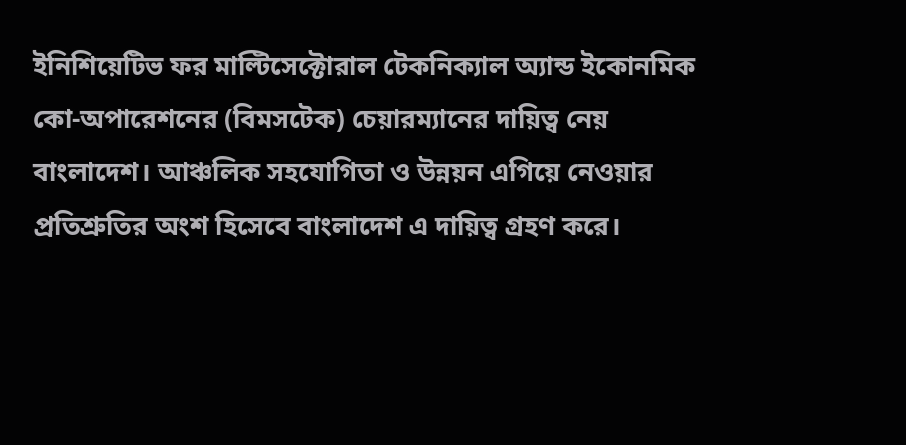ইনিশিয়েটিভ ফর মাল্টিসেক্টোরাল টেকনিক্যাল অ্যান্ড ইকোনমিক কো-অপারেশনের (বিমসটেক) চেয়ারম্যানের দায়িত্ব নেয় বাংলাদেশ। আঞ্চলিক সহযোগিতা ও উন্নয়ন এগিয়ে নেওয়ার প্রতিশ্রুতির অংশ হিসেবে বাংলাদেশ এ দায়িত্ব গ্রহণ করে।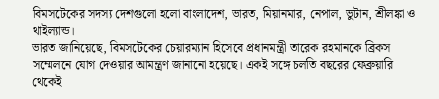বিমসটেকের সদস্য দেশগুলো হলো বাংলাদেশ, ভারত, মিয়ানমার, নেপাল, ভুটান, শ্রীলঙ্কা ও থাইল্যান্ড।
ভারত জানিয়েছে, বিমসটেকের চেয়ারম্যান হিসেবে প্রধানমন্ত্রী তারেক রহমানকে ব্রিকস সম্মেলনে যোগ দেওয়ার আমন্ত্রণ জানানো হয়েছে। একই সঙ্গে চলতি বছরের ফেব্রুয়ারি থেকেই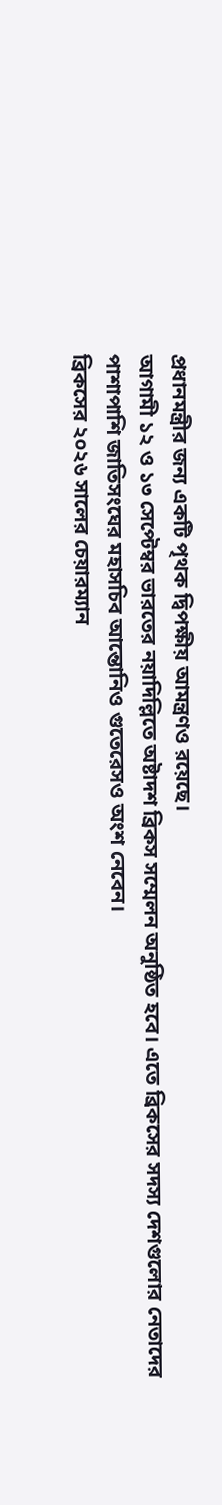প্রধানমন্ত্রীর জন্য একটি পৃথক দ্বিপক্ষীয় আমন্ত্রণও রয়েছে।
আগামী ১২ ও ১৩ সেপ্টেম্বর ভারতের নয়াদিল্লিতে অষ্টাদশ ব্রিকস সম্মেলন অনুষ্ঠিত হবে। এতে ব্রিকসের সদস্য দেশগুলোর নেতাদের পাশাপাশি জাতিসংঘের মহাসচিব আন্তোনিও গুতেরেসও অংশ নেবেন।
ব্রিকসের ২০২৬ সালের চেয়ারম্যান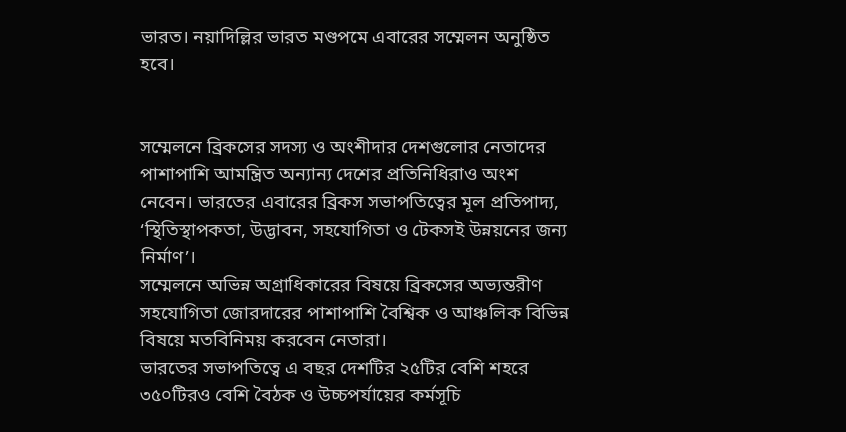ভারত। নয়াদিল্লির ভারত মণ্ডপমে এবারের সম্মেলন অনুষ্ঠিত হবে।


সম্মেলনে ব্রিকসের সদস্য ও অংশীদার দেশগুলোর নেতাদের পাশাপাশি আমন্ত্রিত অন্যান্য দেশের প্রতিনিধিরাও অংশ নেবেন। ভারতের এবারের ব্রিকস সভাপতিত্বের মূল প্রতিপাদ্য, ‘স্থিতিস্থাপকতা, উদ্ভাবন, সহযোগিতা ও টেকসই উন্নয়নের জন্য নির্মাণ’।
সম্মেলনে অভিন্ন অগ্রাধিকারের বিষয়ে ব্রিকসের অভ্যন্তরীণ সহযোগিতা জোরদারের পাশাপাশি বৈশ্বিক ও আঞ্চলিক বিভিন্ন বিষয়ে মতবিনিময় করবেন নেতারা।
ভারতের সভাপতিত্বে এ বছর দেশটির ২৫টির বেশি শহরে ৩৫০টিরও বেশি বৈঠক ও উচ্চপর্যায়ের কর্মসূচি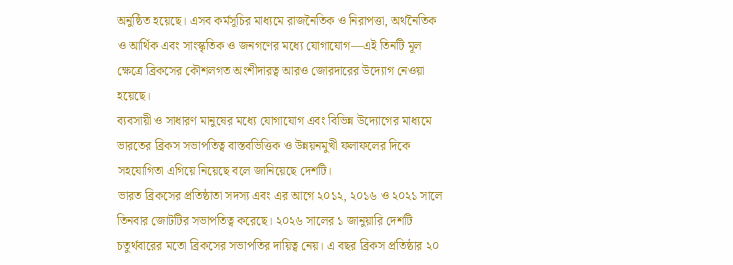অনুষ্ঠিত হয়েছে। এসব কর্মসূচির মাধ্যমে রাজনৈতিক ও নিরাপত্তা, অর্থনৈতিক ও আর্থিক এবং সাংস্কৃতিক ও জনগণের মধ্যে যোগাযোগ—এই তিনটি মূল ক্ষেত্রে ব্রিকসের কৌশলগত অংশীদারত্ব আরও জোরদারের উদ্যোগ নেওয়া হয়েছে।
ব্যবসায়ী ও সাধারণ মানুষের মধ্যে যোগাযোগ এবং বিভিন্ন উদ্যোগের মাধ্যমে ভারতের ব্রিকস সভাপতিত্ব বাস্তবভিত্তিক ও উন্নয়নমুখী ফলাফলের দিকে সহযোগিতা এগিয়ে নিয়েছে বলে জানিয়েছে দেশটি।
ভারত ব্রিকসের প্রতিষ্ঠাতা সদস্য এবং এর আগে ২০১২, ২০১৬ ও ২০২১ সালে তিনবার জোটটির সভাপতিত্ব করেছে। ২০২৬ সালের ১ জানুয়ারি দেশটি চতুর্থবারের মতো ব্রিকসের সভাপতির দায়িত্ব নেয়। এ বছর ব্রিকস প্রতিষ্ঠার ২০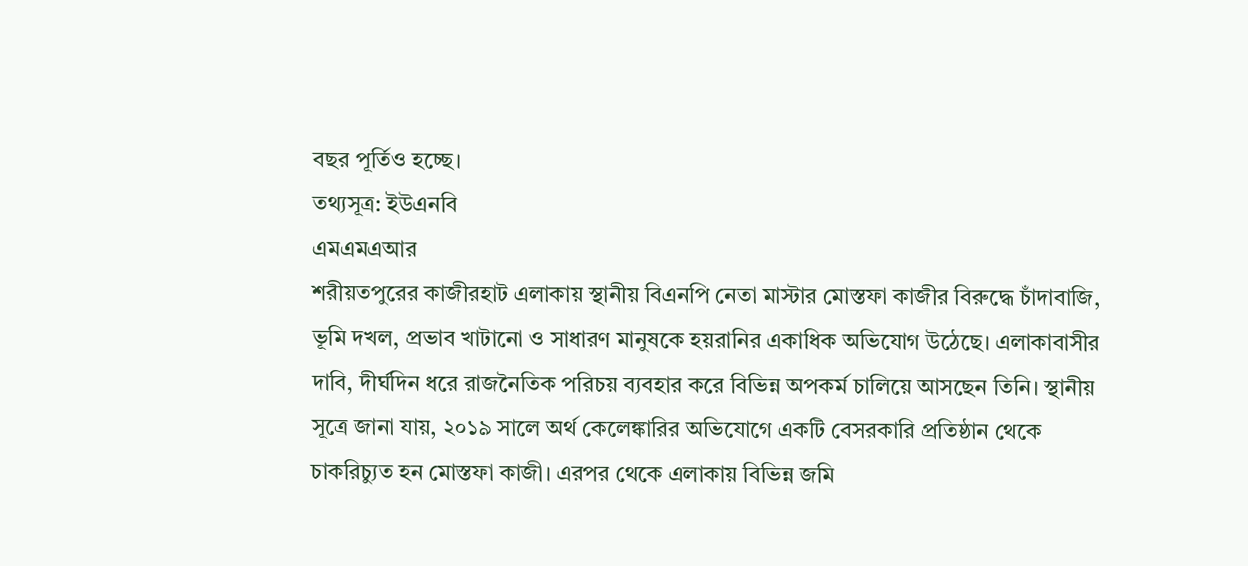বছর পূর্তিও হচ্ছে।
তথ্যসূত্র: ইউএনবি
এমএমএআর
শরীয়তপুরের কাজীরহাট এলাকায় স্থানীয় বিএনপি নেতা মাস্টার মোস্তফা কাজীর বিরুদ্ধে চাঁদাবাজি, ভূমি দখল, প্রভাব খাটানো ও সাধারণ মানুষকে হয়রানির একাধিক অভিযোগ উঠেছে। এলাকাবাসীর দাবি, দীর্ঘদিন ধরে রাজনৈতিক পরিচয় ব্যবহার করে বিভিন্ন অপকর্ম চালিয়ে আসছেন তিনি। স্থানীয় সূত্রে জানা যায়, ২০১৯ সালে অর্থ কেলেঙ্কারির অভিযোগে একটি বেসরকারি প্রতিষ্ঠান থেকে চাকরিচ্যুত হন মোস্তফা কাজী। এরপর থেকে এলাকায় বিভিন্ন জমি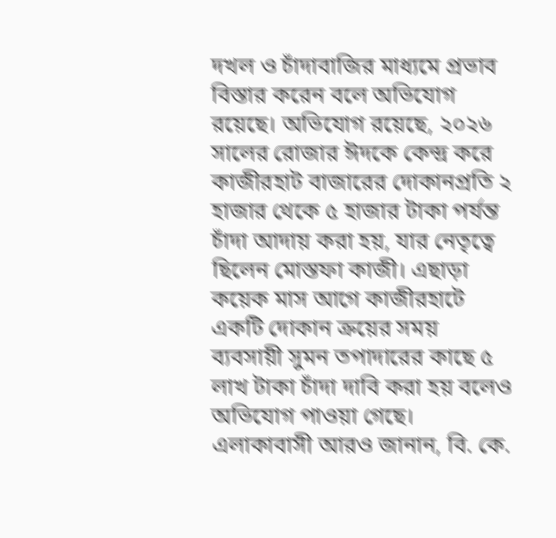দখল ও চাঁদাবাজির মাধ্যমে প্রভাব বিস্তার করেন বলে অভিযোগ রয়েছে। অভিযোগ রয়েছে, ২০২৬ সালের রোজার ঈদকে কেন্দ্র করে কাজীরহাট বাজারের দোকানপ্রতি ২ হাজার থেকে ৫ হাজার টাকা পর্যন্ত চাঁদা আদায় করা হয়, যার নেতৃত্বে ছিলেন মোস্তফা কাজী। এছাড়া কয়েক মাস আগে কাজীরহাটে একটি দোকান ক্রয়ের সময় ব্যবসায়ী সুমন তপাদারের কাছে ৫ লাখ টাকা চাঁদা দাবি করা হয় বলেও অভিযোগ পাওয়া গেছে। এলাকাবাসী আরও জানান, বি. কে.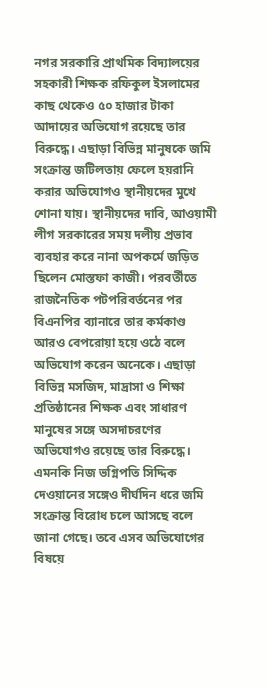নগর সরকারি প্রাথমিক বিদ্যালয়ের সহকারী শিক্ষক রফিকুল ইসলামের কাছ থেকেও ৫০ হাজার টাকা আদায়ের অভিযোগ রয়েছে তার বিরুদ্ধে। এছাড়া বিভিন্ন মানুষকে জমি সংক্রান্ত জটিলতায় ফেলে হয়রানি করার অভিযোগও স্থানীয়দের মুখে শোনা যায়। স্থানীয়দের দাবি, আওয়ামী লীগ সরকারের সময় দলীয় প্রভাব ব্যবহার করে নানা অপকর্মে জড়িত ছিলেন মোস্তফা কাজী। পরবর্তীতে রাজনৈতিক পটপরিবর্তনের পর বিএনপির ব্যানারে তার কর্মকাণ্ড আরও বেপরোয়া হয়ে ওঠে বলে অভিযোগ করেন অনেকে। এছাড়া বিভিন্ন মসজিদ, মাদ্রাসা ও শিক্ষা প্রতিষ্ঠানের শিক্ষক এবং সাধারণ মানুষের সঙ্গে অসদাচরণের অভিযোগও রয়েছে তার বিরুদ্ধে। এমনকি নিজ ভগ্নিপতি সিদ্দিক দেওয়ানের সঙ্গেও দীর্ঘদিন ধরে জমি সংক্রান্ত বিরোধ চলে আসছে বলে জানা গেছে। তবে এসব অভিযোগের বিষয়ে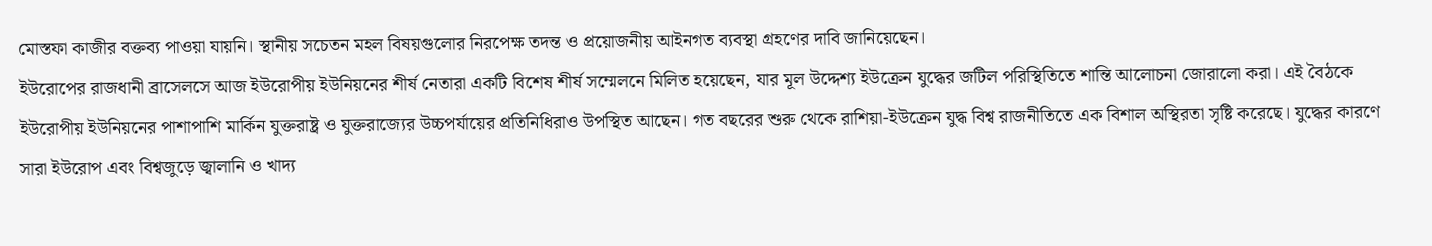মোস্তফা কাজীর বক্তব্য পাওয়া যায়নি। স্থানীয় সচেতন মহল বিষয়গুলোর নিরপেক্ষ তদন্ত ও প্রয়োজনীয় আইনগত ব্যবস্থা গ্রহণের দাবি জানিয়েছেন।
ইউরোপের রাজধানী ব্রাসেলসে আজ ইউরোপীয় ইউনিয়নের শীর্ষ নেতারা একটি বিশেষ শীর্ষ সম্মেলনে মিলিত হয়েছেন, যার মূল উদ্দেশ্য ইউক্রেন যুদ্ধের জটিল পরিস্থিতিতে শান্তি আলোচনা জোরালো করা। এই বৈঠকে ইউরোপীয় ইউনিয়নের পাশাপাশি মার্কিন যুক্তরাষ্ট্র ও যুক্তরাজ্যের উচ্চপর্যায়ের প্রতিনিধিরাও উপস্থিত আছেন। গত বছরের শুরু থেকে রাশিয়া-ইউক্রেন যুদ্ধ বিশ্ব রাজনীতিতে এক বিশাল অস্থিরতা সৃষ্টি করেছে। যুদ্ধের কারণে সারা ইউরোপ এবং বিশ্বজুড়ে জ্বালানি ও খাদ্য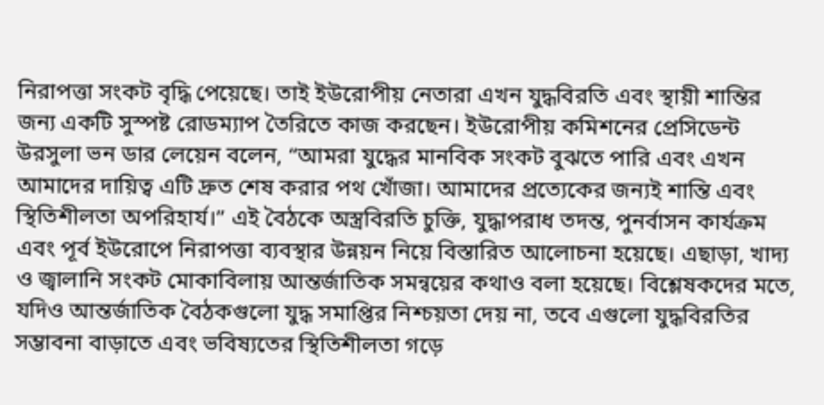নিরাপত্তা সংকট বৃদ্ধি পেয়েছে। তাই ইউরোপীয় নেতারা এখন যুদ্ধবিরতি এবং স্থায়ী শান্তির জন্য একটি সুস্পষ্ট রোডম্যাপ তৈরিতে কাজ করছেন। ইউরোপীয় কমিশনের প্রেসিডেন্ট উরসুলা ভন ডার লেয়েন বলেন, “আমরা যুদ্ধের মানবিক সংকট বুঝতে পারি এবং এখন আমাদের দায়িত্ব এটি দ্রুত শেষ করার পথ খোঁজা। আমাদের প্রত্যেকের জন্যই শান্তি এবং স্থিতিশীলতা অপরিহার্য।” এই বৈঠকে অস্ত্রবিরতি চুক্তি, যুদ্ধাপরাধ তদন্ত, পুনর্বাসন কার্যক্রম এবং পূর্ব ইউরোপে নিরাপত্তা ব্যবস্থার উন্নয়ন নিয়ে বিস্তারিত আলোচনা হয়েছে। এছাড়া, খাদ্য ও জ্বালানি সংকট মোকাবিলায় আন্তর্জাতিক সমন্বয়ের কথাও বলা হয়েছে। বিশ্লেষকদের মতে, যদিও আন্তর্জাতিক বৈঠকগুলো যুদ্ধ সমাপ্তির নিশ্চয়তা দেয় না, তবে এগুলো যুদ্ধবিরতির সম্ভাবনা বাড়াতে এবং ভবিষ্যতের স্থিতিশীলতা গড়ে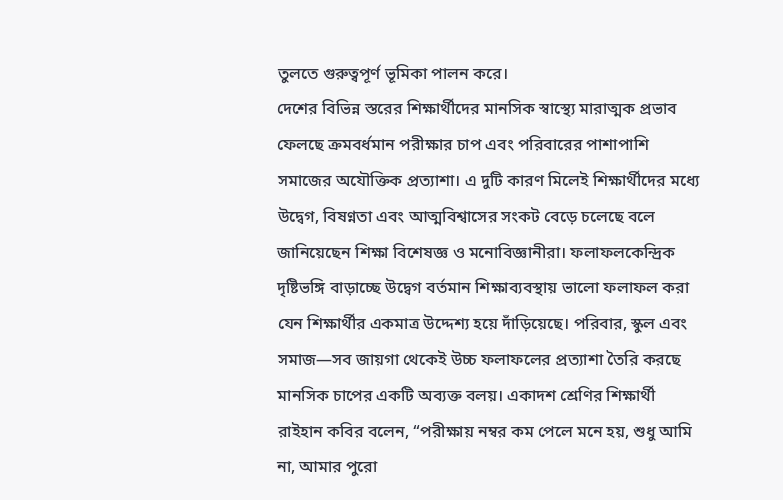তুলতে গুরুত্বপূর্ণ ভূমিকা পালন করে।
দেশের বিভিন্ন স্তরের শিক্ষার্থীদের মানসিক স্বাস্থ্যে মারাত্মক প্রভাব ফেলছে ক্রমবর্ধমান পরীক্ষার চাপ এবং পরিবারের পাশাপাশি সমাজের অযৌক্তিক প্রত্যাশা। এ দুটি কারণ মিলেই শিক্ষার্থীদের মধ্যে উদ্বেগ, বিষণ্নতা এবং আত্মবিশ্বাসের সংকট বেড়ে চলেছে বলে জানিয়েছেন শিক্ষা বিশেষজ্ঞ ও মনোবিজ্ঞানীরা। ফলাফলকেন্দ্রিক দৃষ্টিভঙ্গি বাড়াচ্ছে উদ্বেগ বর্তমান শিক্ষাব্যবস্থায় ভালো ফলাফল করা যেন শিক্ষার্থীর একমাত্র উদ্দেশ্য হয়ে দাঁড়িয়েছে। পরিবার, স্কুল এবং সমাজ—সব জায়গা থেকেই উচ্চ ফলাফলের প্রত্যাশা তৈরি করছে মানসিক চাপের একটি অব্যক্ত বলয়। একাদশ শ্রেণির শিক্ষার্থী রাইহান কবির বলেন, “পরীক্ষায় নম্বর কম পেলে মনে হয়, শুধু আমি না, আমার পুরো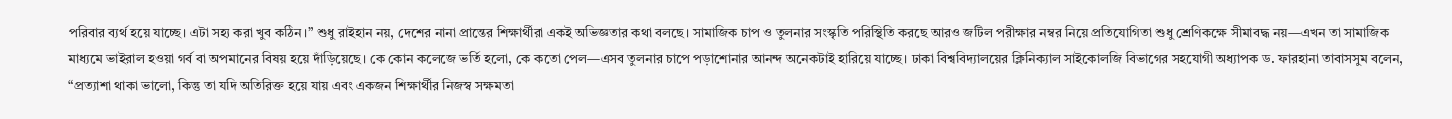পরিবার ব্যর্থ হয়ে যাচ্ছে। এটা সহ্য করা খুব কঠিন।” শুধু রাইহান নয়, দেশের নানা প্রান্তের শিক্ষার্থীরা একই অভিজ্ঞতার কথা বলছে। সামাজিক চাপ ও তুলনার সংস্কৃতি পরিস্থিতি করছে আরও জটিল পরীক্ষার নম্বর নিয়ে প্রতিযোগিতা শুধু শ্রেণিকক্ষে সীমাবদ্ধ নয়—এখন তা সামাজিক মাধ্যমে ভাইরাল হওয়া গর্ব বা অপমানের বিষয় হয়ে দাঁড়িয়েছে। কে কোন কলেজে ভর্তি হলো, কে কতো পেল—এসব তুলনার চাপে পড়াশোনার আনন্দ অনেকটাই হারিয়ে যাচ্ছে। ঢাকা বিশ্ববিদ্যালয়ের ক্লিনিক্যাল সাইকোলজি বিভাগের সহযোগী অধ্যাপক ড. ফারহানা তাবাসসুম বলেন, “প্রত্যাশা থাকা ভালো, কিন্তু তা যদি অতিরিক্ত হয়ে যায় এবং একজন শিক্ষার্থীর নিজস্ব সক্ষমতা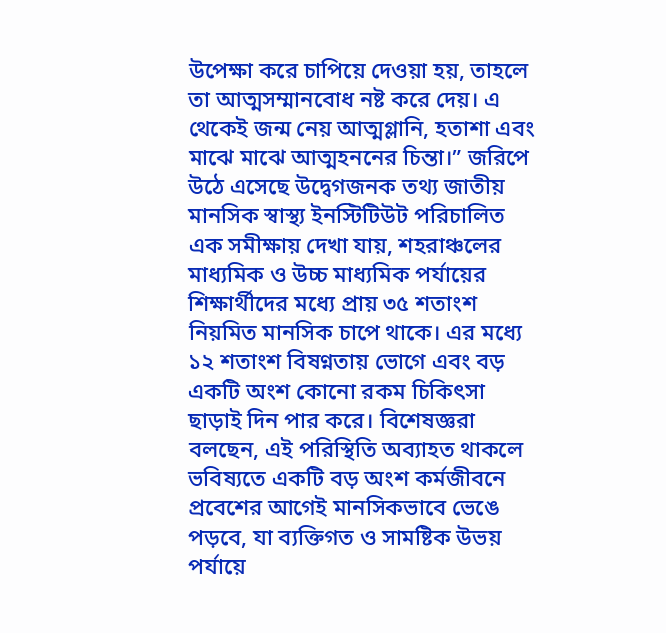উপেক্ষা করে চাপিয়ে দেওয়া হয়, তাহলে তা আত্মসম্মানবোধ নষ্ট করে দেয়। এ থেকেই জন্ম নেয় আত্মগ্লানি, হতাশা এবং মাঝে মাঝে আত্মহননের চিন্তা।” জরিপে উঠে এসেছে উদ্বেগজনক তথ্য জাতীয় মানসিক স্বাস্থ্য ইনস্টিটিউট পরিচালিত এক সমীক্ষায় দেখা যায়, শহরাঞ্চলের মাধ্যমিক ও উচ্চ মাধ্যমিক পর্যায়ের শিক্ষার্থীদের মধ্যে প্রায় ৩৫ শতাংশ নিয়মিত মানসিক চাপে থাকে। এর মধ্যে ১২ শতাংশ বিষণ্নতায় ভোগে এবং বড় একটি অংশ কোনো রকম চিকিৎসা ছাড়াই দিন পার করে। বিশেষজ্ঞরা বলছেন, এই পরিস্থিতি অব্যাহত থাকলে ভবিষ্যতে একটি বড় অংশ কর্মজীবনে প্রবেশের আগেই মানসিকভাবে ভেঙে পড়বে, যা ব্যক্তিগত ও সামষ্টিক উভয় পর্যায়ে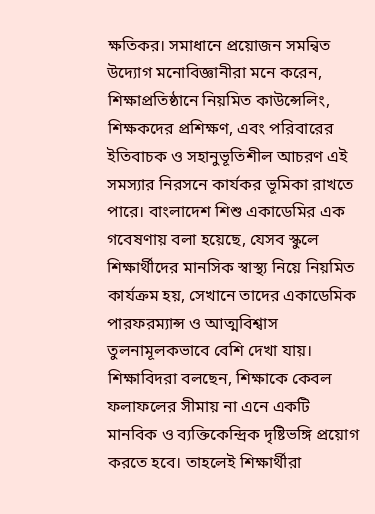ক্ষতিকর। সমাধানে প্রয়োজন সমন্বিত উদ্যোগ মনোবিজ্ঞানীরা মনে করেন, শিক্ষাপ্রতিষ্ঠানে নিয়মিত কাউন্সেলিং, শিক্ষকদের প্রশিক্ষণ, এবং পরিবারের ইতিবাচক ও সহানুভূতিশীল আচরণ এই সমস্যার নিরসনে কার্যকর ভূমিকা রাখতে পারে। বাংলাদেশ শিশু একাডেমির এক গবেষণায় বলা হয়েছে, যেসব স্কুলে শিক্ষার্থীদের মানসিক স্বাস্থ্য নিয়ে নিয়মিত কার্যক্রম হয়, সেখানে তাদের একাডেমিক পারফরম্যান্স ও আত্মবিশ্বাস তুলনামূলকভাবে বেশি দেখা যায়। শিক্ষাবিদরা বলছেন, শিক্ষাকে কেবল ফলাফলের সীমায় না এনে একটি মানবিক ও ব্যক্তিকেন্দ্রিক দৃষ্টিভঙ্গি প্রয়োগ করতে হবে। তাহলেই শিক্ষার্থীরা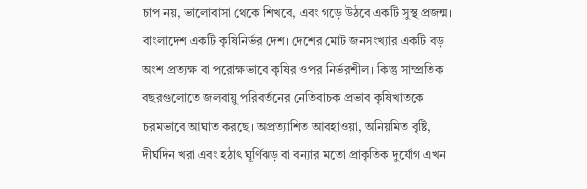চাপ নয়, ভালোবাসা থেকে শিখবে, এবং গড়ে উঠবে একটি সুস্থ প্রজন্ম।
বাংলাদেশ একটি কৃষিনির্ভর দেশ। দেশের মোট জনসংখ্যার একটি বড় অংশ প্রত্যক্ষ বা পরোক্ষভাবে কৃষির ওপর নির্ভরশীল। কিন্তু সাম্প্রতিক বছরগুলোতে জলবায়ু পরিবর্তনের নেতিবাচক প্রভাব কৃষিখাতকে চরমভাবে আঘাত করছে। অপ্রত্যাশিত আবহাওয়া, অনিয়মিত বৃষ্টি, দীর্ঘদিন খরা এবং হঠাৎ ঘূর্ণিঝড় বা বন্যার মতো প্রাকৃতিক দুর্যোগ এখন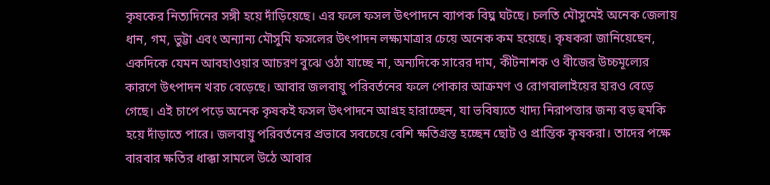কৃষকের নিত্যদিনের সঙ্গী হয়ে দাঁড়িয়েছে। এর ফলে ফসল উৎপাদনে ব্যাপক বিঘ্ন ঘটছে। চলতি মৌসুমেই অনেক জেলায় ধান, গম, ভুট্টা এবং অন্যান্য মৌসুমি ফসলের উৎপাদন লক্ষ্যমাত্রার চেয়ে অনেক কম হয়েছে। কৃষকরা জানিয়েছেন, একদিকে যেমন আবহাওয়ার আচরণ বুঝে ওঠা যাচ্ছে না, অন্যদিকে সারের দাম, কীটনাশক ও বীজের উচ্চমূল্যের কারণে উৎপাদন খরচ বেড়েছে। আবার জলবায়ু পরিবর্তনের ফলে পোকার আক্রমণ ও রোগবালাইয়ের হারও বেড়ে গেছে। এই চাপে পড়ে অনেক কৃষকই ফসল উৎপাদনে আগ্রহ হারাচ্ছেন, যা ভবিষ্যতে খাদ্য নিরাপত্তার জন্য বড় হুমকি হয়ে দাঁড়াতে পারে। জলবায়ু পরিবর্তনের প্রভাবে সবচেয়ে বেশি ক্ষতিগ্রস্ত হচ্ছেন ছোট ও প্রান্তিক কৃষকরা। তাদের পক্ষে বারবার ক্ষতির ধাক্কা সামলে উঠে আবার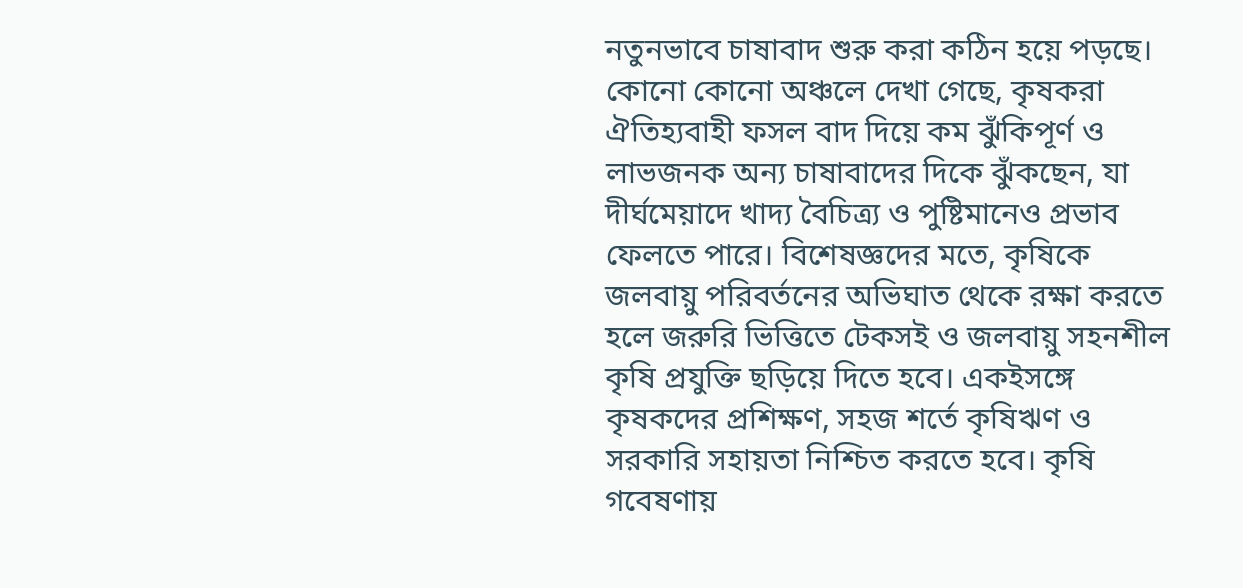নতুনভাবে চাষাবাদ শুরু করা কঠিন হয়ে পড়ছে। কোনো কোনো অঞ্চলে দেখা গেছে, কৃষকরা ঐতিহ্যবাহী ফসল বাদ দিয়ে কম ঝুঁকিপূর্ণ ও লাভজনক অন্য চাষাবাদের দিকে ঝুঁকছেন, যা দীর্ঘমেয়াদে খাদ্য বৈচিত্র্য ও পুষ্টিমানেও প্রভাব ফেলতে পারে। বিশেষজ্ঞদের মতে, কৃষিকে জলবায়ু পরিবর্তনের অভিঘাত থেকে রক্ষা করতে হলে জরুরি ভিত্তিতে টেকসই ও জলবায়ু সহনশীল কৃষি প্রযুক্তি ছড়িয়ে দিতে হবে। একইসঙ্গে কৃষকদের প্রশিক্ষণ, সহজ শর্তে কৃষিঋণ ও সরকারি সহায়তা নিশ্চিত করতে হবে। কৃষি গবেষণায়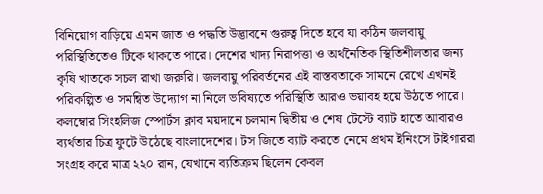বিনিয়োগ বাড়িয়ে এমন জাত ও পদ্ধতি উদ্ভাবনে গুরুত্ব দিতে হবে যা কঠিন জলবায়ু পরিস্থিতিতেও টিকে থাকতে পারে। দেশের খাদ্য নিরাপত্তা ও অর্থনৈতিক স্থিতিশীলতার জন্য কৃষি খাতকে সচল রাখা জরুরি। জলবায়ু পরিবর্তনের এই বাস্তবতাকে সামনে রেখে এখনই পরিকল্পিত ও সমন্বিত উদ্যোগ না নিলে ভবিষ্যতে পরিস্থিতি আরও ভয়াবহ হয়ে উঠতে পারে।
কলম্বোর সিংহলিজ স্পোর্টস ক্লাব ময়দানে চলমান দ্বিতীয় ও শেষ টেস্টে ব্যাট হাতে আবারও ব্যর্থতার চিত্র ফুটে উঠেছে বাংলাদেশের। টস জিতে ব্যাট করতে নেমে প্রথম ইনিংসে টাইগাররা সংগ্রহ করে মাত্র ২২০ রান, যেখানে ব্যতিক্রম ছিলেন কেবল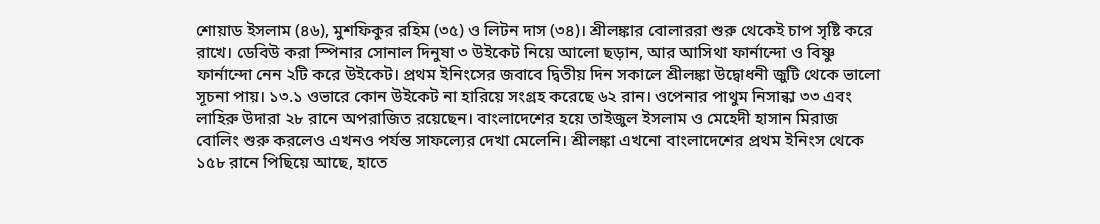শোয়াড ইসলাম (৪৬), মুশফিকুর রহিম (৩৫) ও লিটন দাস (৩৪)। শ্রীলঙ্কার বোলাররা শুরু থেকেই চাপ সৃষ্টি করে রাখে। ডেবিউ করা স্পিনার সোনাল দিনুষা ৩ উইকেট নিয়ে আলো ছড়ান, আর আসিথা ফার্নান্দো ও বিষ্ণু ফার্নান্দো নেন ২টি করে উইকেট। প্রথম ইনিংসের জবাবে দ্বিতীয় দিন সকালে শ্রীলঙ্কা উদ্বোধনী জুটি থেকে ভালো সূচনা পায়। ১৩.১ ওভারে কোন উইকেট না হারিয়ে সংগ্রহ করেছে ৬২ রান। ওপেনার পাথুম নিসান্কা ৩৩ এবং লাহিরু উদারা ২৮ রানে অপরাজিত রয়েছেন। বাংলাদেশের হয়ে তাইজুল ইসলাম ও মেহেদী হাসান মিরাজ বোলিং শুরু করলেও এখনও পর্যন্ত সাফল্যের দেখা মেলেনি। শ্রীলঙ্কা এখনো বাংলাদেশের প্রথম ইনিংস থেকে ১৫৮ রানে পিছিয়ে আছে, হাতে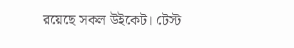রয়েছে সকল উইকেট। টেস্ট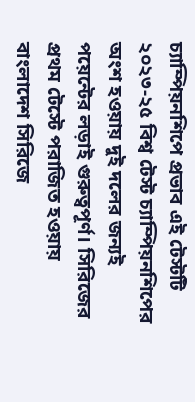চ্যাম্পিয়নশিপে প্রভাব এই টেস্টটি ২০২৩-২৫ বিশ্ব টেস্ট চ্যাম্পিয়নশিপের অংশ হওয়ায় দুই দলের জন্যই পয়েন্টের লড়াই গুরুত্বপূর্ণ। সিরিজের প্রথম টেস্টে পরাজিত হওয়ায় বাংলাদেশ সিরিজে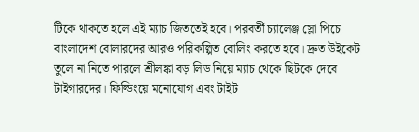টিকে থাকতে হলে এই ম্যাচ জিততেই হবে। পরবর্তী চ্যালেঞ্জ স্লো পিচে বাংলাদেশ বোলারদের আরও পরিকল্পিত বোলিং করতে হবে। দ্রুত উইকেট তুলে না নিতে পারলে শ্রীলঙ্কা বড় লিড নিয়ে ম্যাচ থেকে ছিটকে দেবে টাইগারদের। ফিল্ডিংয়ে মনোযোগ এবং টাইট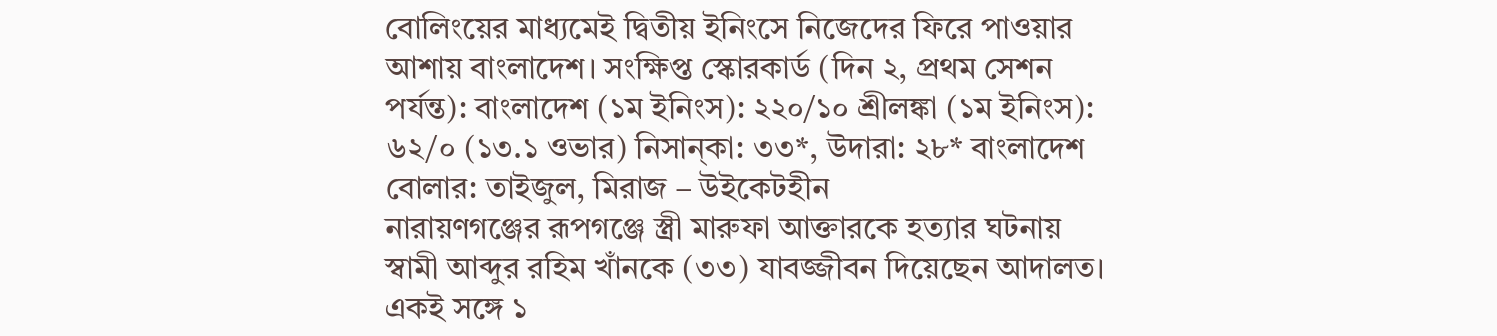বোলিংয়ের মাধ্যমেই দ্বিতীয় ইনিংসে নিজেদের ফিরে পাওয়ার আশায় বাংলাদেশ। সংক্ষিপ্ত স্কোরকার্ড (দিন ২, প্রথম সেশন পর্যন্ত): বাংলাদেশ (১ম ইনিংস): ২২০/১০ শ্রীলঙ্কা (১ম ইনিংস): ৬২/০ (১৩.১ ওভার) নিসান্কা: ৩৩*, উদারা: ২৮* বাংলাদেশ বোলার: তাইজুল, মিরাজ – উইকেটহীন
নারায়ণগঞ্জের রূপগঞ্জে স্ত্রী মারুফা আক্তারকে হত্যার ঘটনায় স্বামী আব্দুর রহিম খাঁনকে (৩৩) যাবজ্জীবন দিয়েছেন আদালত। একই সঙ্গে ১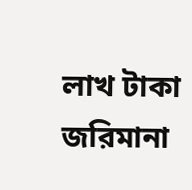লাখ টাকা জরিমানা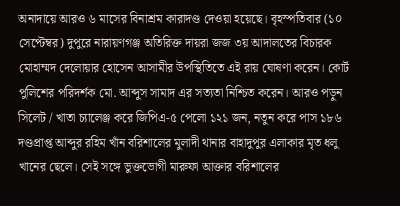অনাদায়ে আরও ৬ মাসের বিনাশ্রম কারাদণ্ড দেওয়া হয়েছে। বৃহস্পতিবার (১০ সেপ্টেম্বর) দুপুরে নারায়ণগঞ্জ অতিরিক্ত দায়রা জজ ৩য় আদালতের বিচারক মোহাম্মদ দেলোয়ার হোসেন আসামীর উপস্থিতিতে এই রায় ঘোষণা করেন। কোর্ট পুলিশের পরিদর্শক মো. আব্দুস সামাদ এর সত্যতা নিশ্চিত করেন। আরও পড়ুন সিলেট / খাতা চ্যালেঞ্জ করে জিপিএ-৫ পেলো ১২১ জন, নতুন করে পাস ১৮৬ দণ্ডপ্রাপ্ত আব্দুর রহিম খাঁন বরিশালের মুলাদী থানার বাহাদুপুর এলাকার মৃত ধলু খানের ছেলে। সেই সঙ্গে ভুক্তভোগী মারুফা আক্তার বরিশালের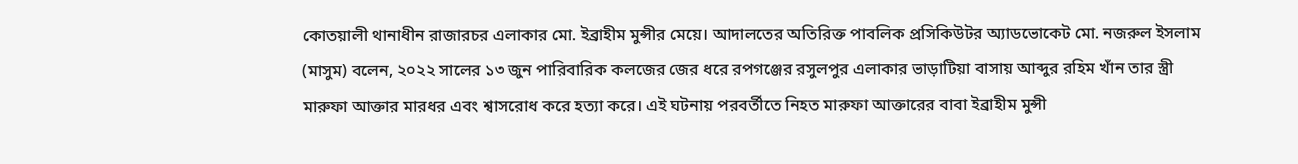কোতয়ালী থানাধীন রাজারচর এলাকার মো. ইব্রাহীম মুন্সীর মেয়ে। আদালতের অতিরিক্ত পাবলিক প্রসিকিউটর অ্যাডভোকেট মো. নজরুল ইসলাম (মাসুম) বলেন, ২০২২ সালের ১৩ জুন পারিবারিক কলজের জের ধরে রপগঞ্জের রসুলপুর এলাকার ভাড়াটিয়া বাসায় আব্দুর রহিম খাঁন তার স্ত্রী মারুফা আক্তার মারধর এবং শ্বাসরোধ করে হত্যা করে। এই ঘটনায় পরবর্তীতে নিহত মারুফা আক্তারের বাবা ইব্রাহীম মুন্সী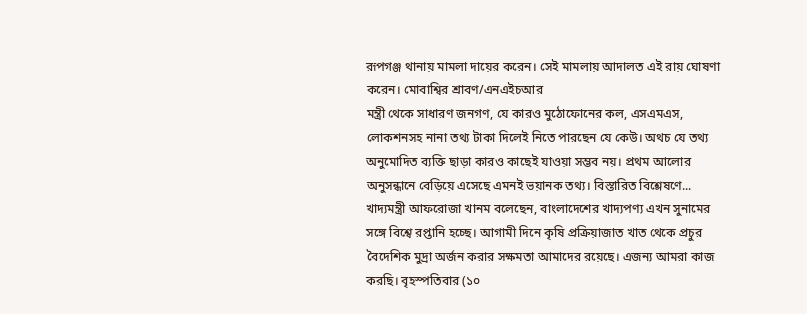রূপগঞ্জ থানায় মামলা দায়ের করেন। সেই মামলায় আদালত এই রায় ঘোষণা করেন। মোবাশ্বির শ্রাবণ/এনএইচআর
মন্ত্রী থেকে সাধারণ জনগণ, যে কারও মুঠোফোনের কল, এসএমএস, লোকশনসহ নানা তথ্য টাকা দিলেই নিতে পারছেন যে কেউ। অথচ যে তথ্য অনুমোদিত ব্যক্তি ছাড়া কারও কাছেই যাওয়া সম্ভব নয়। প্রথম আলোর অনুসন্ধানে বেড়িয়ে এসেছে এমনই ভয়ানক তথ্য। বিস্তারিত বিশ্লেষণে...
খাদ্যমন্ত্রী আফরোজা খানম বলেছেন, বাংলাদেশের খাদ্যপণ্য এখন সুনামের সঙ্গে বিশ্বে রপ্তানি হচ্ছে। আগামী দিনে কৃষি প্রক্রিয়াজাত খাত থেকে প্রচুর বৈদেশিক মুদ্রা অর্জন করার সক্ষমতা আমাদের রয়েছে। এজন্য আমরা কাজ করছি। বৃহস্পতিবার (১০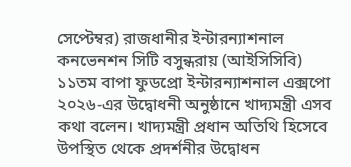সেপ্টেম্বর) রাজধানীর ইন্টারন্যাশনাল কনভেনশন সিটি বসুন্ধরায় (আইসিসিবি) ১১তম বাপা ফুডপ্রো ইন্টারন্যাশনাল এক্সপো ২০২৬-এর উদ্বোধনী অনুষ্ঠানে খাদ্যমন্ত্রী এসব কথা বলেন। খাদ্যমন্ত্রী প্রধান অতিথি হিসেবে উপস্থিত থেকে প্রদর্শনীর উদ্বোধন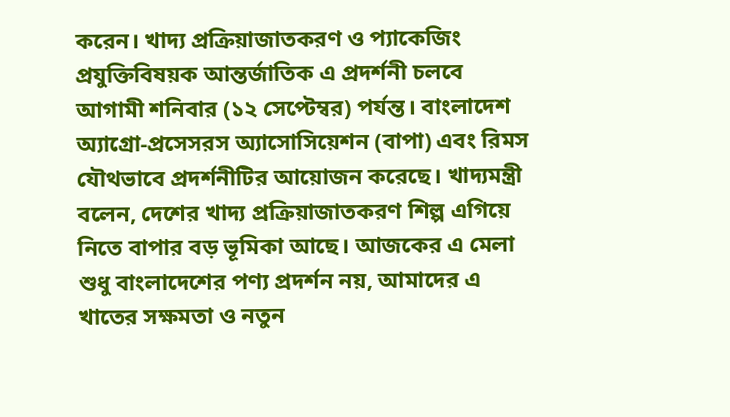করেন। খাদ্য প্রক্রিয়াজাতকরণ ও প্যাকেজিং প্রযুক্তিবিষয়ক আন্তর্জাতিক এ প্রদর্শনী চলবে আগামী শনিবার (১২ সেপ্টেম্বর) পর্যন্ত। বাংলাদেশ অ্যাগ্রো-প্রসেসরস অ্যাসোসিয়েশন (বাপা) এবং রিমস যৌথভাবে প্রদর্শনীটির আয়োজন করেছে। খাদ্যমন্ত্রী বলেন, দেশের খাদ্য প্রক্রিয়াজাতকরণ শিল্প এগিয়ে নিতে বাপার বড় ভূমিকা আছে। আজকের এ মেলা শুধু বাংলাদেশের পণ্য প্রদর্শন নয়, আমাদের এ খাতের সক্ষমতা ও নতুন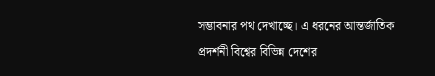সম্ভাবনার পথ দেখাচ্ছে। এ ধরনের আন্তর্জাতিক প্রদর্শনী বিশ্বের বিভিন্ন দেশের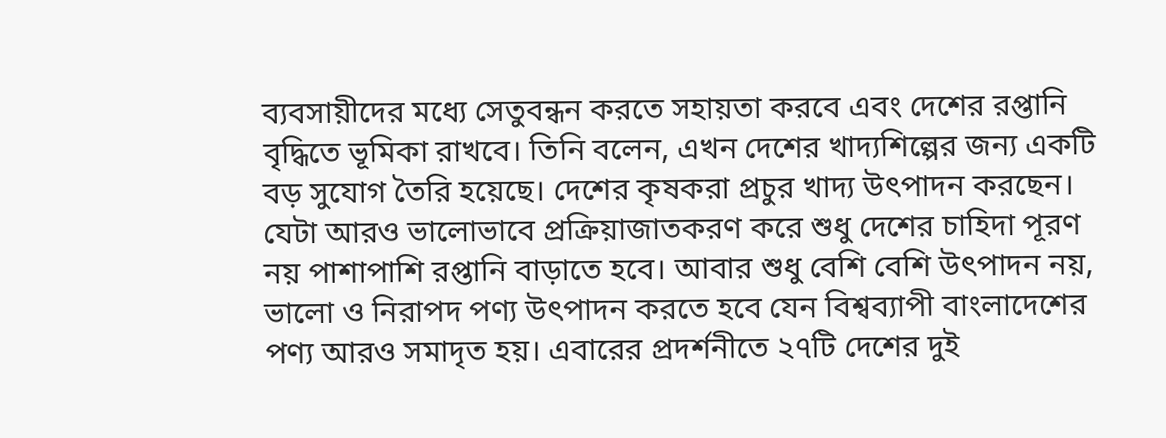ব্যবসায়ীদের মধ্যে সেতুবন্ধন করতে সহায়তা করবে এবং দেশের রপ্তানি বৃদ্ধিতে ভূমিকা রাখবে। তিনি বলেন, এখন দেশের খাদ্যশিল্পের জন্য একটি বড় সুযোগ তৈরি হয়েছে। দেশের কৃষকরা প্রচুর খাদ্য উৎপাদন করছেন। যেটা আরও ভালোভাবে প্রক্রিয়াজাতকরণ করে শুধু দেশের চাহিদা পূরণ নয় পাশাপাশি রপ্তানি বাড়াতে হবে। আবার শুধু বেশি বেশি উৎপাদন নয়, ভালো ও নিরাপদ পণ্য উৎপাদন করতে হবে যেন বিশ্বব্যাপী বাংলাদেশের পণ্য আরও সমাদৃত হয়। এবারের প্রদর্শনীতে ২৭টি দেশের দুই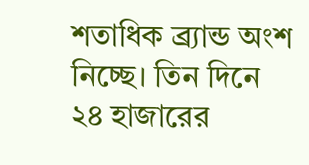শতাধিক ব্র্যান্ড অংশ নিচ্ছে। তিন দিনে ২৪ হাজারের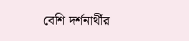বেশি দর্শনার্থীর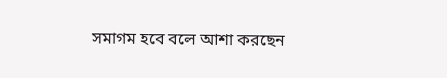সমাগম হবে বলে আশা করছেন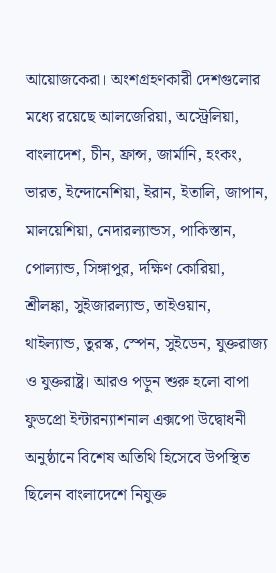আয়োজকেরা। অংশগ্রহণকারী দেশগুলোর মধ্যে রয়েছে আলজেরিয়া, অস্ট্রেলিয়া, বাংলাদেশ, চীন, ফ্রান্স, জার্মানি, হংকং, ভারত, ইন্দোনেশিয়া, ইরান, ইতালি, জাপান, মালয়েশিয়া, নেদারল্যান্ডস, পাকিস্তান, পোল্যান্ড, সিঙ্গাপুর, দক্ষিণ কোরিয়া, শ্রীলঙ্কা, সুইজারল্যান্ড, তাইওয়ান, থাইল্যান্ড, তুরস্ক, স্পেন, সুইডেন, যুক্তরাজ্য ও যুক্তরাষ্ট্র। আরও পড়ুন শুরু হলো বাপা ফুডপ্রো ইন্টারন্যাশনাল এক্সপো উদ্বোধনী অনুষ্ঠানে বিশেষ অতিথি হিসেবে উপস্থিত ছিলেন বাংলাদেশে নিযুক্ত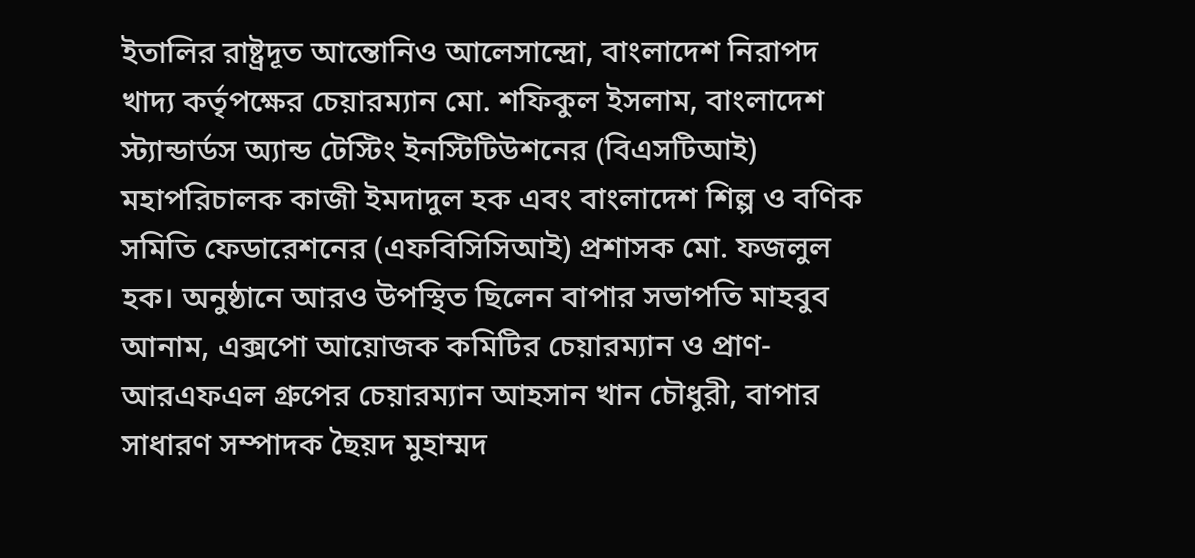ইতালির রাষ্ট্রদূত আন্তোনিও আলেসান্দ্রো, বাংলাদেশ নিরাপদ খাদ্য কর্তৃপক্ষের চেয়ারম্যান মো. শফিকুল ইসলাম, বাংলাদেশ স্ট্যান্ডার্ডস অ্যান্ড টেস্টিং ইনস্টিটিউশনের (বিএসটিআই) মহাপরিচালক কাজী ইমদাদুল হক এবং বাংলাদেশ শিল্প ও বণিক সমিতি ফেডারেশনের (এফবিসিসিআই) প্রশাসক মো. ফজলুল হক। অনুষ্ঠানে আরও উপস্থিত ছিলেন বাপার সভাপতি মাহবুব আনাম, এক্সপো আয়োজক কমিটির চেয়ারম্যান ও প্রাণ-আরএফএল গ্রুপের চেয়ারম্যান আহসান খান চৌধুরী, বাপার সাধারণ সম্পাদক ছৈয়দ মুহাম্মদ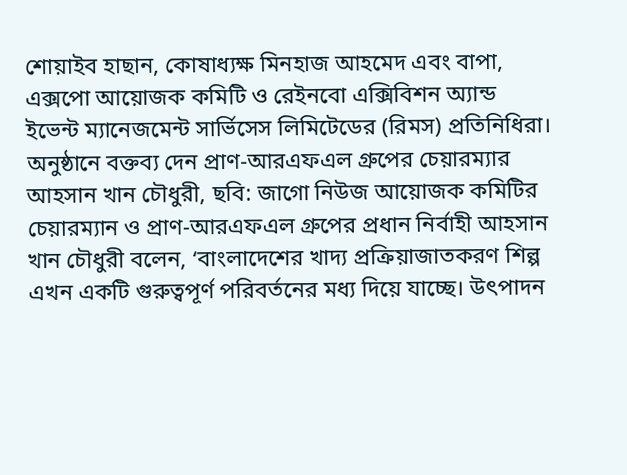শোয়াইব হাছান, কোষাধ্যক্ষ মিনহাজ আহমেদ এবং বাপা, এক্সপো আয়োজক কমিটি ও রেইনবো এক্সিবিশন অ্যান্ড ইভেন্ট ম্যানেজমেন্ট সার্ভিসেস লিমিটেডের (রিমস) প্রতিনিধিরা। অনুষ্ঠানে বক্তব্য দেন প্রাণ-আরএফএল গ্রুপের চেয়ারম্যার আহসান খান চৌধুরী, ছবি: জাগো নিউজ আয়োজক কমিটির চেয়ারম্যান ও প্রাণ-আরএফএল গ্রুপের প্রধান নির্বাহী আহসান খান চৌধুরী বলেন, ‘বাংলাদেশের খাদ্য প্রক্রিয়াজাতকরণ শিল্প এখন একটি গুরুত্বপূর্ণ পরিবর্তনের মধ্য দিয়ে যাচ্ছে। উৎপাদন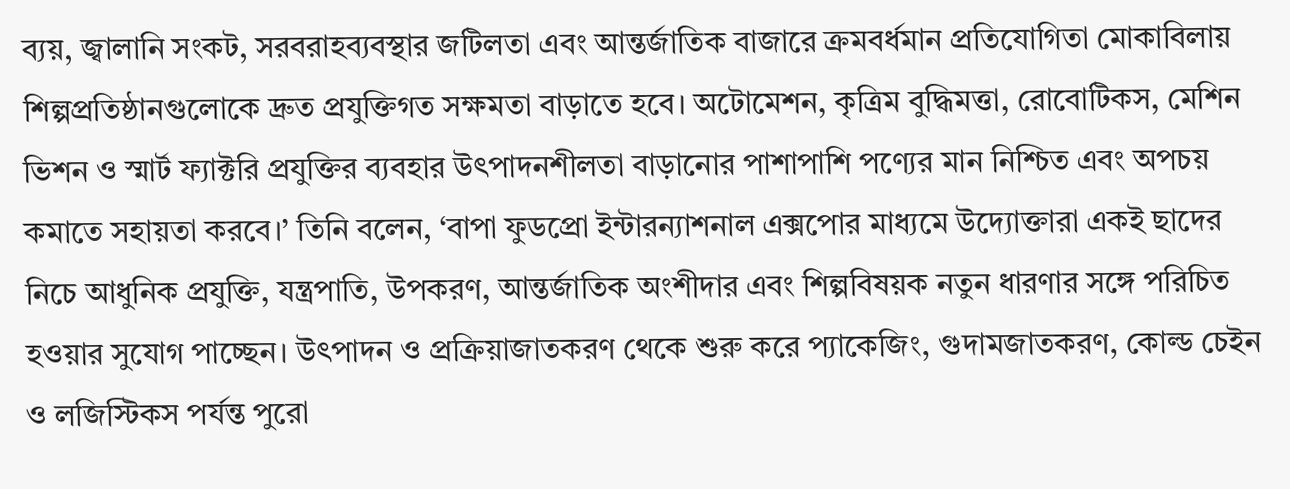ব্যয়, জ্বালানি সংকট, সরবরাহব্যবস্থার জটিলতা এবং আন্তর্জাতিক বাজারে ক্রমবর্ধমান প্রতিযোগিতা মোকাবিলায় শিল্পপ্রতিষ্ঠানগুলোকে দ্রুত প্রযুক্তিগত সক্ষমতা বাড়াতে হবে। অটোমেশন, কৃত্রিম বুদ্ধিমত্তা, রোবোটিকস, মেশিন ভিশন ও স্মার্ট ফ্যাক্টরি প্রযুক্তির ব্যবহার উৎপাদনশীলতা বাড়ানোর পাশাপাশি পণ্যের মান নিশ্চিত এবং অপচয় কমাতে সহায়তা করবে।’ তিনি বলেন, ‘বাপা ফুডপ্রো ইন্টারন্যাশনাল এক্সপোর মাধ্যমে উদ্যোক্তারা একই ছাদের নিচে আধুনিক প্রযুক্তি, যন্ত্রপাতি, উপকরণ, আন্তর্জাতিক অংশীদার এবং শিল্পবিষয়ক নতুন ধারণার সঙ্গে পরিচিত হওয়ার সুযোগ পাচ্ছেন। উৎপাদন ও প্রক্রিয়াজাতকরণ থেকে শুরু করে প্যাকেজিং, গুদামজাতকরণ, কোল্ড চেইন ও লজিস্টিকস পর্যন্ত পুরো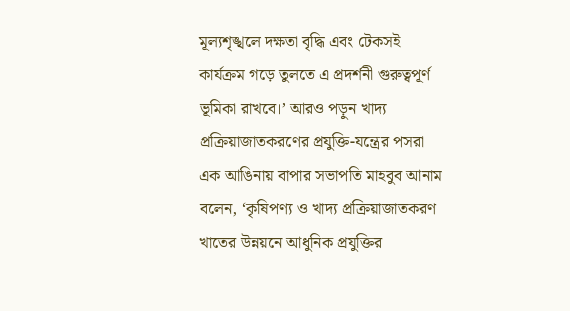মূল্যশৃঙ্খলে দক্ষতা বৃদ্ধি এবং টেকসই কার্যক্রম গড়ে তুলতে এ প্রদর্শনী গুরুত্বপূর্ণ ভূমিকা রাখবে।’ আরও পড়ুন খাদ্য প্রক্রিয়াজাতকরণের প্রযুক্তি-যন্ত্রের পসরা এক আঙিনায় বাপার সভাপতি মাহবুব আনাম বলেন, ‘কৃষিপণ্য ও খাদ্য প্রক্রিয়াজাতকরণ খাতের উন্নয়নে আধুনিক প্রযুক্তির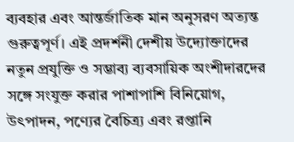ব্যবহার এবং আন্তর্জাতিক মান অনুসরণ অত্যন্ত গুরুত্বপূর্ণ। এই প্রদর্শনী দেশীয় উদ্যোক্তাদের নতুন প্রযুক্তি ও সম্ভাব্য ব্যবসায়িক অংশীদারদের সঙ্গে সংযুক্ত করার পাশাপাশি বিনিয়োগ, উৎপাদন, পণ্যের বৈচিত্র্য এবং রপ্তানি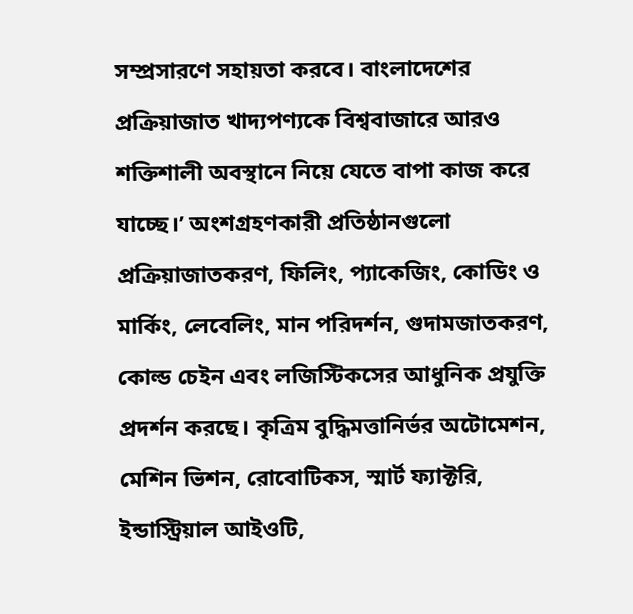সম্প্রসারণে সহায়তা করবে। বাংলাদেশের প্রক্রিয়াজাত খাদ্যপণ্যকে বিশ্ববাজারে আরও শক্তিশালী অবস্থানে নিয়ে যেতে বাপা কাজ করে যাচ্ছে।’ অংশগ্রহণকারী প্রতিষ্ঠানগুলো প্রক্রিয়াজাতকরণ, ফিলিং, প্যাকেজিং, কোডিং ও মার্কিং, লেবেলিং, মান পরিদর্শন, গুদামজাতকরণ, কোল্ড চেইন এবং লজিস্টিকসের আধুনিক প্রযুক্তি প্রদর্শন করছে। কৃত্রিম বুদ্ধিমত্তানির্ভর অটোমেশন, মেশিন ভিশন, রোবোটিকস, স্মার্ট ফ্যাক্টরি, ইন্ডাস্ট্রিয়াল আইওটি,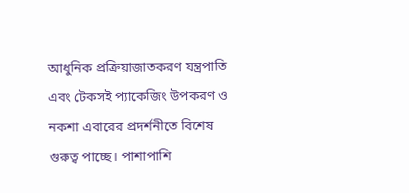আধুনিক প্রক্রিয়াজাতকরণ যন্ত্রপাতি এবং টেকসই প্যাকেজিং উপকরণ ও নকশা এবারের প্রদর্শনীতে বিশেষ গুরুত্ব পাচ্ছে। পাশাপাশি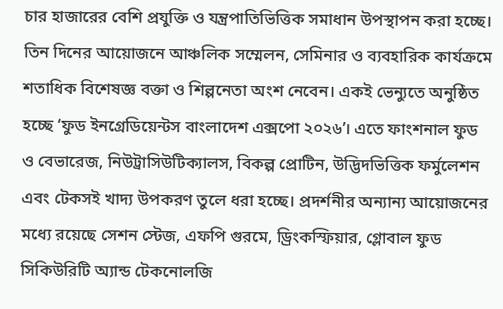চার হাজারের বেশি প্রযুক্তি ও যন্ত্রপাতিভিত্তিক সমাধান উপস্থাপন করা হচ্ছে। তিন দিনের আয়োজনে আঞ্চলিক সম্মেলন, সেমিনার ও ব্যবহারিক কার্যক্রমে শতাধিক বিশেষজ্ঞ বক্তা ও শিল্পনেতা অংশ নেবেন। একই ভেন্যুতে অনুষ্ঠিত হচ্ছে ‘ফুড ইনগ্রেডিয়েন্টস বাংলাদেশ এক্সপো ২০২৬’। এতে ফাংশনাল ফুড ও বেভারেজ, নিউট্রাসিউটিক্যালস, বিকল্প প্রোটিন, উদ্ভিদভিত্তিক ফর্মুলেশন এবং টেকসই খাদ্য উপকরণ তুলে ধরা হচ্ছে। প্রদর্শনীর অন্যান্য আয়োজনের মধ্যে রয়েছে সেশন স্টেজ, এফপি গুরমে, ড্রিংকস্ফিয়ার, গ্লোবাল ফুড সিকিউরিটি অ্যান্ড টেকনোলজি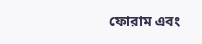ফোরাম এবং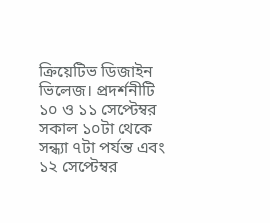ক্রিয়েটিভ ডিজাইন ভিলেজ। প্রদর্শনীটি ১০ ও ১১ সেপ্টেম্বর সকাল ১০টা থেকে সন্ধ্যা ৭টা পর্যন্ত এবং ১২ সেপ্টেম্বর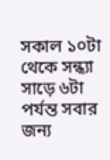সকাল ১০টা থেকে সন্ধ্যা সাড়ে ৬টা পর্যন্ত সবার জন্য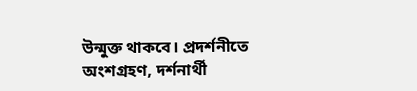উন্মুক্ত থাকবে। প্রদর্শনীতে অংশগ্রহণ, দর্শনার্থী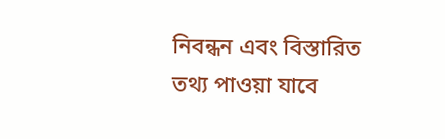নিবন্ধন এবং বিস্তারিত তথ্য পাওয়া যাবে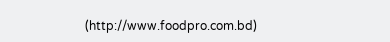(http://www.foodpro.com.bd)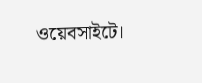ওয়েবসাইটে।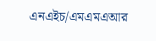এনএইচ/এমএমএআর